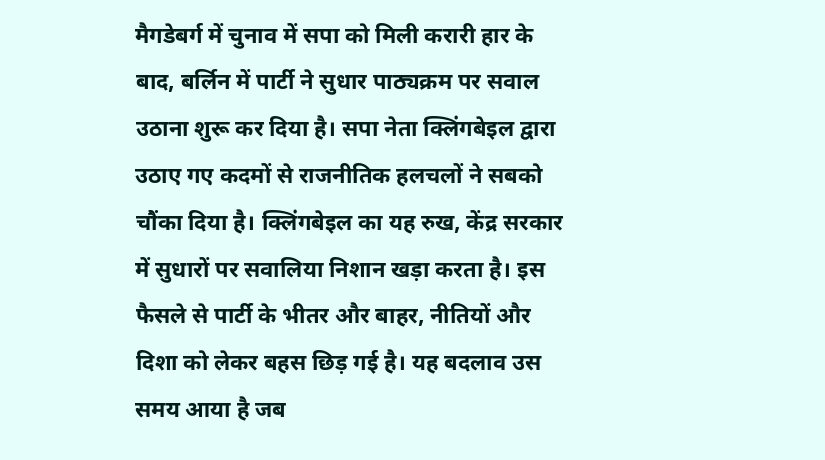मैगडेबर्ग में चुनाव में सपा को मिली करारी हार के बाद, बर्लिन में पार्टी ने सुधार पाठ्यक्रम पर सवाल उठाना शुरू कर दिया है। सपा नेता क्लिंगबेइल द्वारा उठाए गए कदमों से राजनीतिक हलचलों ने सबको चौंका दिया है। क्लिंगबेइल का यह रुख, केंद्र सरकार में सुधारों पर सवालिया निशान खड़ा करता है। इस फैसले से पार्टी के भीतर और बाहर, नीतियों और दिशा को लेकर बहस छिड़ गई है। यह बदलाव उस समय आया है जब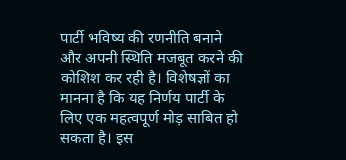पार्टी भविष्य की रणनीति बनाने और अपनी स्थिति मजबूत करने की कोशिश कर रही है। विशेषज्ञों का मानना है कि यह निर्णय पार्टी के लिए एक महत्वपूर्ण मोड़ साबित हो सकता है। इस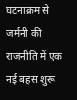घटनाक्रम से जर्मनी की राजनीति में एक नई बहस शुरू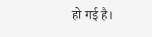हो गई है।